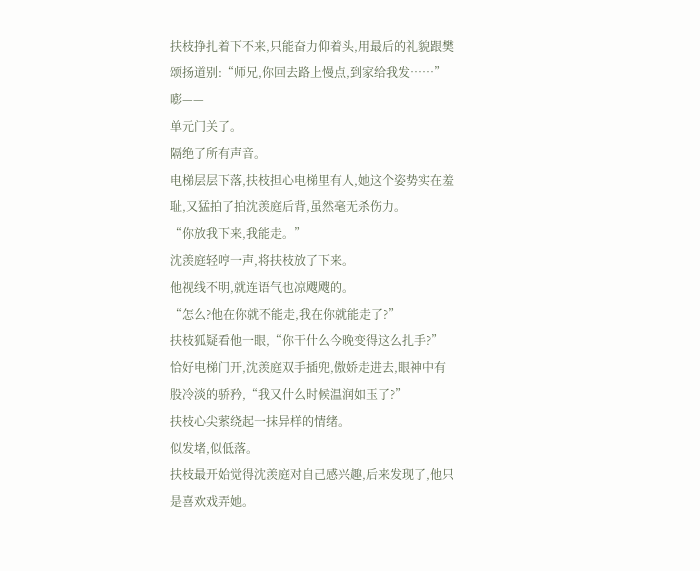扶枝挣扎着下不来,只能奋力仰着头,用最后的礼貌跟樊颂扬道别:“师兄,你回去路上慢点,到家给我发……”
嘭——
单元门关了。
隔绝了所有声音。
电梯层层下落,扶枝担心电梯里有人,她这个姿势实在羞耻,又猛拍了拍沈羡庭后背,虽然毫无杀伤力。
“你放我下来,我能走。”
沈羡庭轻哼一声,将扶枝放了下来。
他视线不明,就连语气也凉飕飕的。
“怎么?他在你就不能走,我在你就能走了?”
扶枝狐疑看他一眼,“你干什么今晚变得这么扎手?”
恰好电梯门开,沈羡庭双手插兜,傲娇走进去,眼神中有股冷淡的骄矜,“我又什么时候温润如玉了?”
扶枝心尖萦绕起一抹异样的情绪。
似发堵,似低落。
扶枝最开始觉得沈羡庭对自己感兴趣,后来发现了,他只是喜欢戏弄她。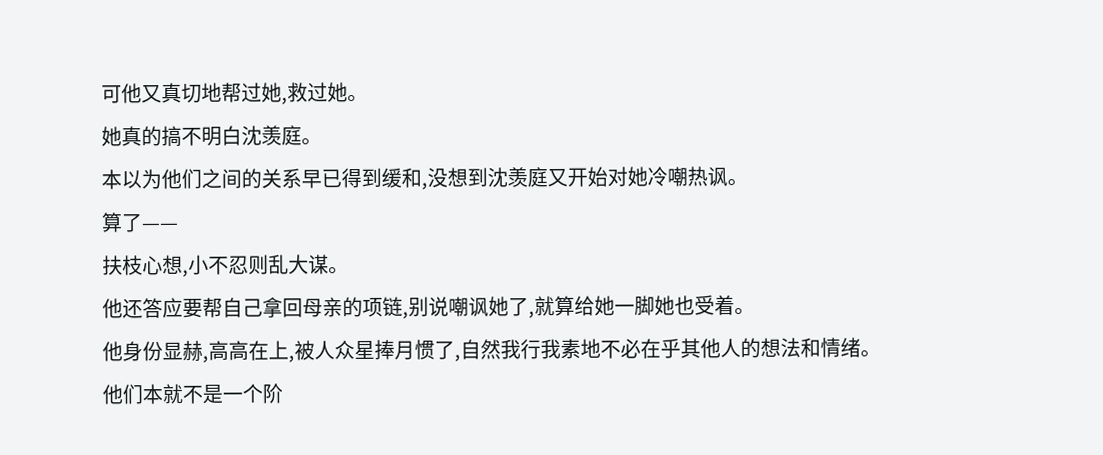可他又真切地帮过她,救过她。
她真的搞不明白沈羡庭。
本以为他们之间的关系早已得到缓和,没想到沈羡庭又开始对她冷嘲热讽。
算了——
扶枝心想,小不忍则乱大谋。
他还答应要帮自己拿回母亲的项链,别说嘲讽她了,就算给她一脚她也受着。
他身份显赫,高高在上,被人众星捧月惯了,自然我行我素地不必在乎其他人的想法和情绪。
他们本就不是一个阶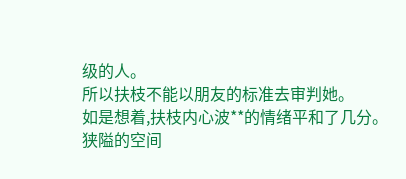级的人。
所以扶枝不能以朋友的标准去审判她。
如是想着,扶枝内心波**的情绪平和了几分。
狭隘的空间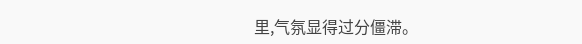里,气氛显得过分僵滞。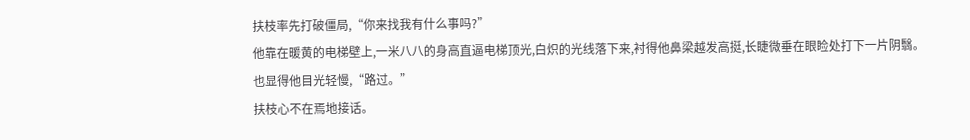扶枝率先打破僵局,“你来找我有什么事吗?”
他靠在暖黄的电梯壁上,一米八八的身高直逼电梯顶光,白炽的光线落下来,衬得他鼻梁越发高挺,长睫微垂在眼睑处打下一片阴翳。
也显得他目光轻慢,“路过。”
扶枝心不在焉地接话。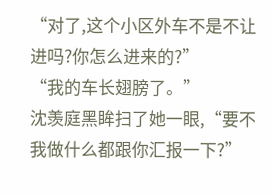“对了,这个小区外车不是不让进吗?你怎么进来的?”
“我的车长翅膀了。”
沈羡庭黑眸扫了她一眼,“要不我做什么都跟你汇报一下?”